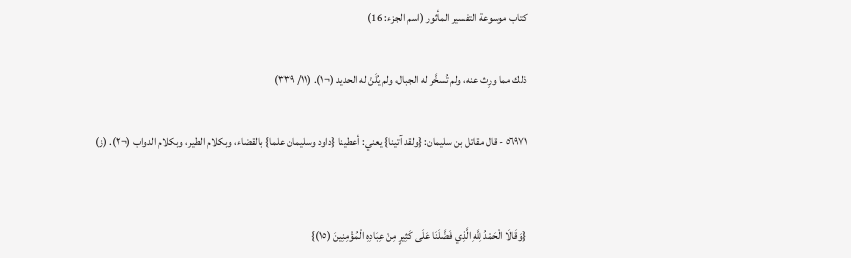كتاب موسوعة التفسير المأثور (اسم الجزء: 16)

ذلك مما ورِث عنه، ولم تُسخَّر له الجبال، ولم يُلَنْ له الحديد (¬١). (١١/ ٣٣٩)

٥٦٩٧١ - قال مقاتل بن سليمان: {ولقد آتينا} يعني: أعطينا {داود وسليمان علما} بالقضاء، وبكلام الطير، وبكلام الدواب (¬٢). (ز)


{وَقَالَا الْحَمْدُ لِلَّهِ الَّذِي فَضَّلَنَا عَلَى كَثِيرٍ مِنْ عِبَادِهِ الْمُؤْمِنِينَ (١٥)}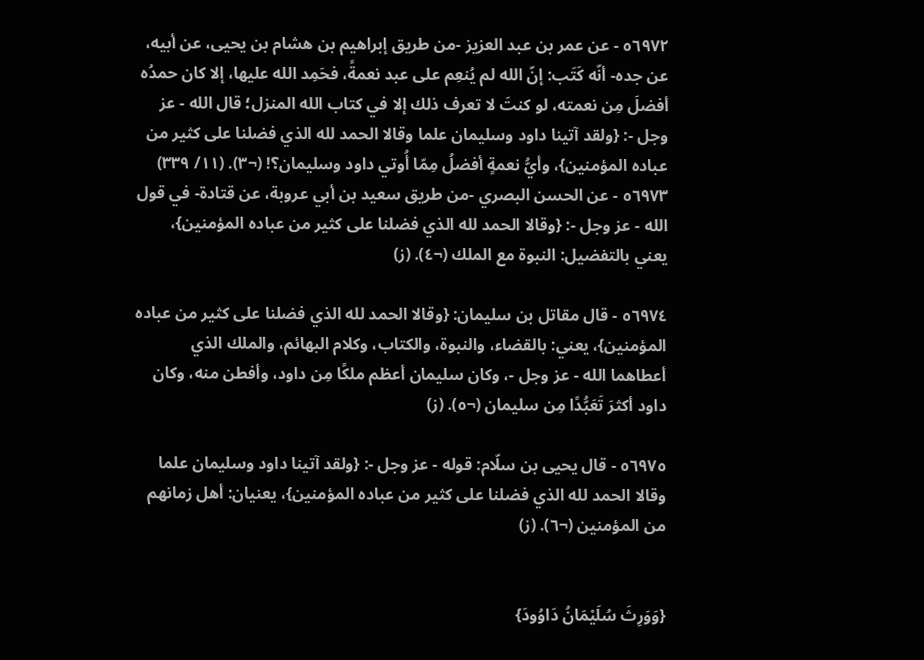٥٦٩٧٢ - عن عمر بن عبد العزيز -من طريق إبراهيم بن هشام بن يحيى، عن أبيه، عن جده- أنّه كَتَب: إنّ الله لم يُنعِم على عبد نعمةً، فحَمِد الله عليها، إلا كان حمدُه أفضلَ مِن نعمته، لو كنتَ لا تعرف ذلك إلا في كتاب الله المنزل؛ قال الله - عز وجل -: {ولقد آتينا داود وسليمان علما وقالا الحمد لله الذي فضلنا على كثير من عباده المؤمنين}، وأيُّ نعمةٍ أفضلُ مِمّا أُوتي داود وسليمان؟! (¬٣). (١١/ ٣٣٩)
٥٦٩٧٣ - عن الحسن البصري -من طريق سعيد بن أبي عروبة، عن قتادة- في قول الله - عز وجل -: {وقالا الحمد لله الذي فضلنا على كثير من عباده المؤمنين}، يعني بالتفضيل: النبوة مع الملك (¬٤). (ز)

٥٦٩٧٤ - قال مقاتل بن سليمان: {وقالا الحمد لله الذي فضلنا على كثير من عباده المؤمنين}، يعني: بالقضاء، والنبوة، والكتاب، وكلام البهائم، والملك الذي أعطاهما الله - عز وجل -، وكان سليمان أعظم ملكًا مِن داود، وأفطن منه، وكان داود أكثرَ تَعَبُّدًا مِن سليمان (¬٥). (ز)

٥٦٩٧٥ - قال يحيى بن سلّام: قوله - عز وجل -: {ولقد آتينا داود وسليمان علما وقالا الحمد لله الذي فضلنا على كثير من عباده المؤمنين}، يعنيان: أهل زمانهم من المؤمنين (¬٦). (ز)


{وَوَرِثَ سُلَيْمَانُ دَاوُودَ}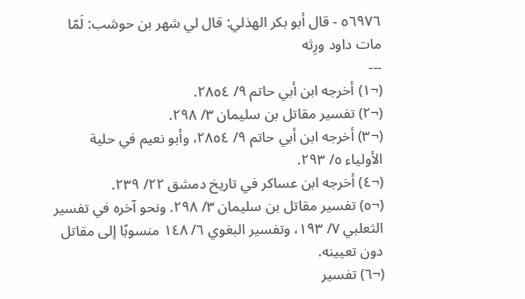٥٦٩٧٦ - قال أبو بكر الهذلي: قال لي شهر بن حوشب: لَمّا مات داود ورِثه
---
(¬١) أخرجه ابن أبي حاتم ٩/ ٢٨٥٤.
(¬٢) تفسير مقاتل بن سليمان ٣/ ٢٩٨.
(¬٣) أخرجه ابن أبي حاتم ٩/ ٢٨٥٤، وأبو نعيم في حلية الأولياء ٥/ ٢٩٣.
(¬٤) أخرجه ابن عساكر في تاريخ دمشق ٢٢/ ٢٣٩.
(¬٥) تفسير مقاتل بن سليمان ٣/ ٢٩٨. ونحو آخره في تفسير الثعلبي ٧/ ١٩٣، وتفسير البغوي ٦/ ١٤٨ منسوبًا إلى مقاتل دون تعيينه.
(¬٦) تفسير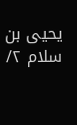يحيى بن سلام ٢/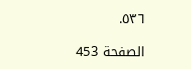٥٣٦.

الصفحة 453